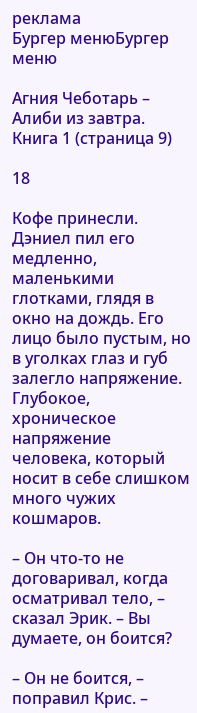реклама
Бургер менюБургер меню

Агния Чеботарь – Алиби из завтра. Книга 1 (страница 9)

18

Кофе принесли. Дэниел пил его медленно, маленькими глотками, глядя в окно на дождь. Его лицо было пустым, но в уголках глаз и губ залегло напряжение. Глубокое, хроническое напряжение человека, который носит в себе слишком много чужих кошмаров.

– Он что-то не договаривал, когда осматривал тело, – сказал Эрик. – Вы думаете, он боится?

– Он не боится, – поправил Крис. –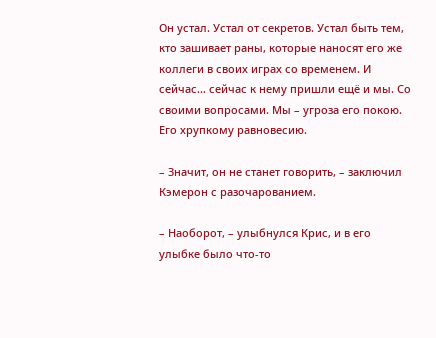Он устал. Устал от секретов. Устал быть тем, кто зашивает раны, которые наносят его же коллеги в своих играх со временем. И сейчас… сейчас к нему пришли ещё и мы. Со своими вопросами. Мы – угроза его покою. Его хрупкому равновесию.

– Значит, он не станет говорить, – заключил Кэмерон с разочарованием.

– Наоборот, – улыбнулся Крис, и в его улыбке было что-то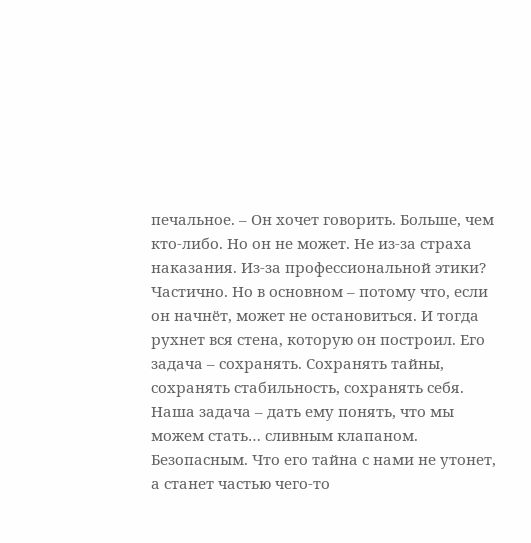печальное. – Он хочет говорить. Больше, чем кто-либо. Но он не может. Не из-за страха наказания. Из-за профессиональной этики? Частично. Но в основном – потому что, если он начнёт, может не остановиться. И тогда рухнет вся стена, которую он построил. Его задача – сохранять. Сохранять тайны, сохранять стабильность, сохранять себя. Наша задача – дать ему понять, что мы можем стать… сливным клапаном. Безопасным. Что его тайна с нами не утонет, а станет частью чего-то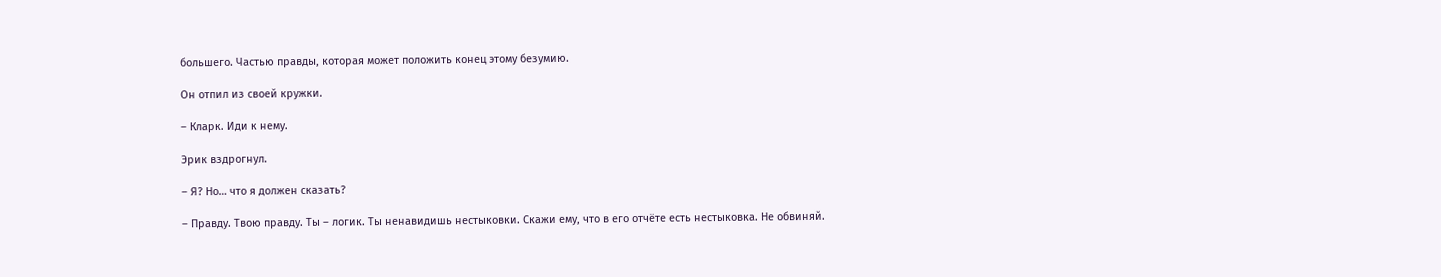большего. Частью правды, которая может положить конец этому безумию.

Он отпил из своей кружки.

– Кларк. Иди к нему.

Эрик вздрогнул.

– Я? Но… что я должен сказать?

– Правду. Твою правду. Ты – логик. Ты ненавидишь нестыковки. Скажи ему, что в его отчёте есть нестыковка. Не обвиняй.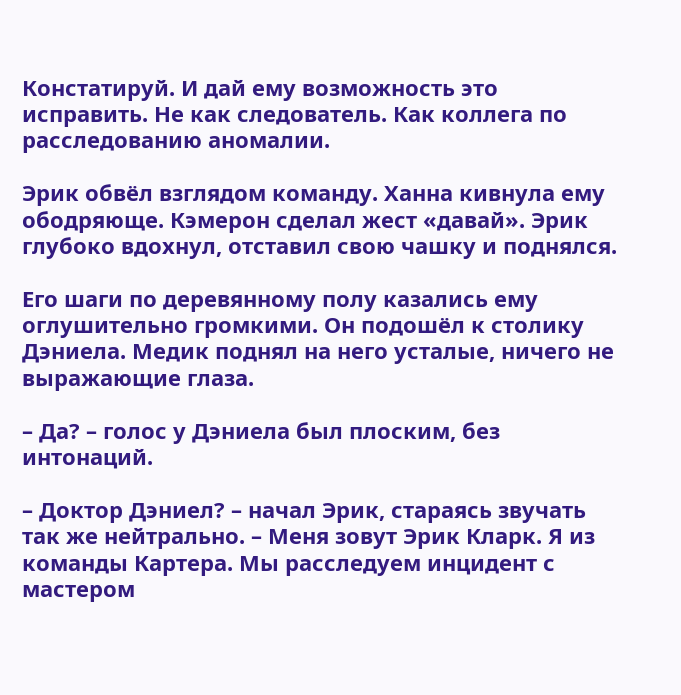Констатируй. И дай ему возможность это исправить. Не как следователь. Как коллега по расследованию аномалии.

Эрик обвёл взглядом команду. Ханна кивнула ему ободряюще. Кэмерон сделал жест «давай». Эрик глубоко вдохнул, отставил свою чашку и поднялся.

Его шаги по деревянному полу казались ему оглушительно громкими. Он подошёл к столику Дэниела. Медик поднял на него усталые, ничего не выражающие глаза.

– Да? – голос у Дэниела был плоским, без интонаций.

– Доктор Дэниел? – начал Эрик, стараясь звучать так же нейтрально. – Меня зовут Эрик Кларк. Я из команды Картера. Мы расследуем инцидент с мастером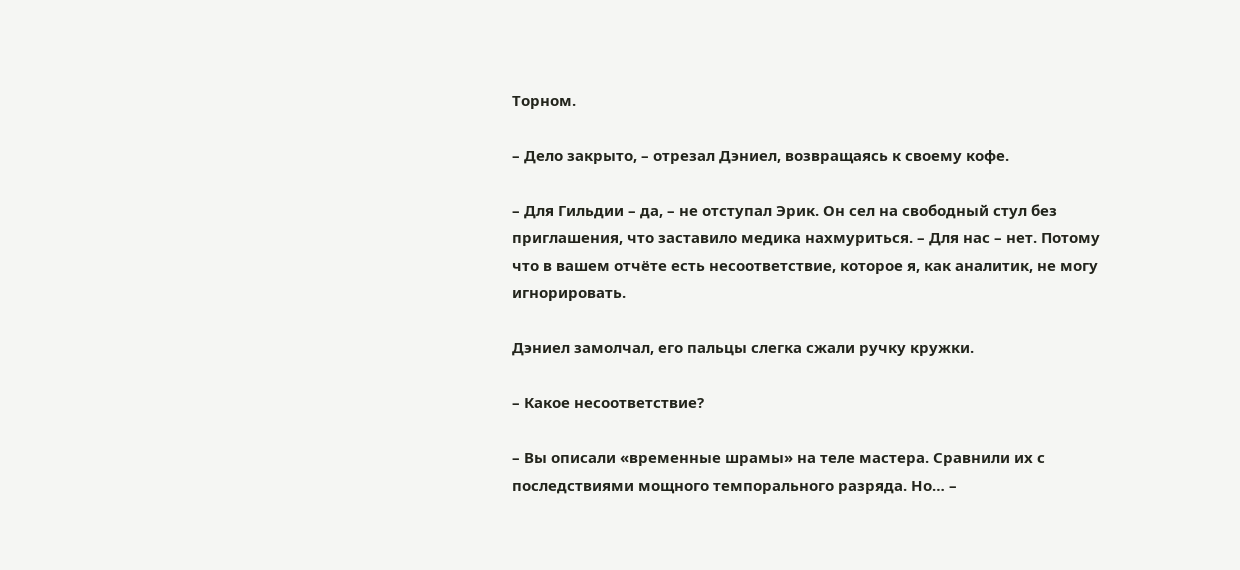Торном.

– Дело закрыто, – отрезал Дэниел, возвращаясь к своему кофе.

– Для Гильдии – да, – не отступал Эрик. Он сел на свободный стул без приглашения, что заставило медика нахмуриться. – Для нас – нет. Потому что в вашем отчёте есть несоответствие, которое я, как аналитик, не могу игнорировать.

Дэниел замолчал, его пальцы слегка сжали ручку кружки.

– Какое несоответствие?

– Вы описали «временные шрамы» на теле мастера. Сравнили их с последствиями мощного темпорального разряда. Но… –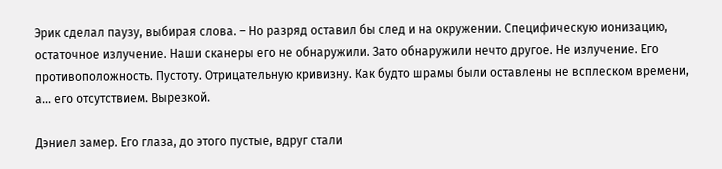Эрик сделал паузу, выбирая слова. – Но разряд оставил бы след и на окружении. Специфическую ионизацию, остаточное излучение. Наши сканеры его не обнаружили. Зато обнаружили нечто другое. Не излучение. Его противоположность. Пустоту. Отрицательную кривизну. Как будто шрамы были оставлены не всплеском времени, а… его отсутствием. Вырезкой.

Дэниел замер. Его глаза, до этого пустые, вдруг стали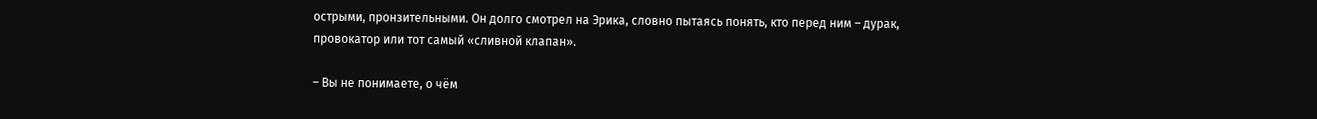острыми, пронзительными. Он долго смотрел на Эрика, словно пытаясь понять, кто перед ним – дурак, провокатор или тот самый «сливной клапан».

– Вы не понимаете, о чём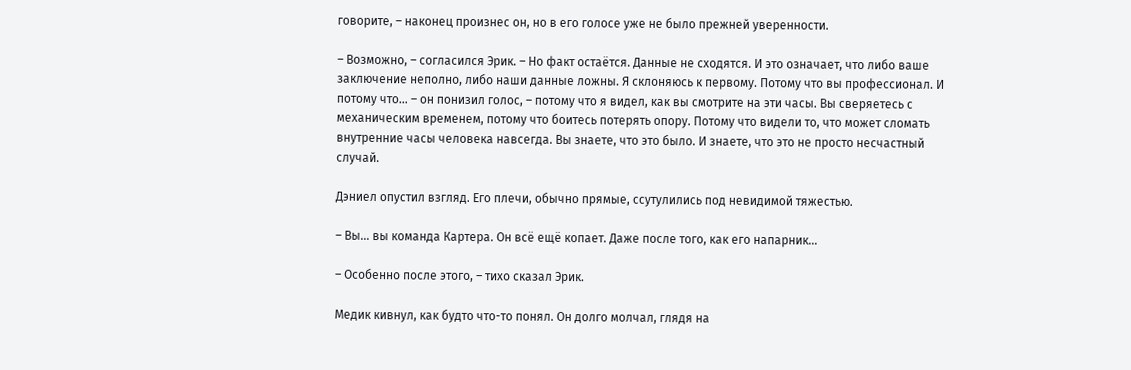говорите, – наконец произнес он, но в его голосе уже не было прежней уверенности.

– Возможно, – согласился Эрик. – Но факт остаётся. Данные не сходятся. И это означает, что либо ваше заключение неполно, либо наши данные ложны. Я склоняюсь к первому. Потому что вы профессионал. И потому что… – он понизил голос, – потому что я видел, как вы смотрите на эти часы. Вы сверяетесь с механическим временем, потому что боитесь потерять опору. Потому что видели то, что может сломать внутренние часы человека навсегда. Вы знаете, что это было. И знаете, что это не просто несчастный случай.

Дэниел опустил взгляд. Его плечи, обычно прямые, ссутулились под невидимой тяжестью.

– Вы… вы команда Картера. Он всё ещё копает. Даже после того, как его напарник…

– Особенно после этого, – тихо сказал Эрик.

Медик кивнул, как будто что-то понял. Он долго молчал, глядя на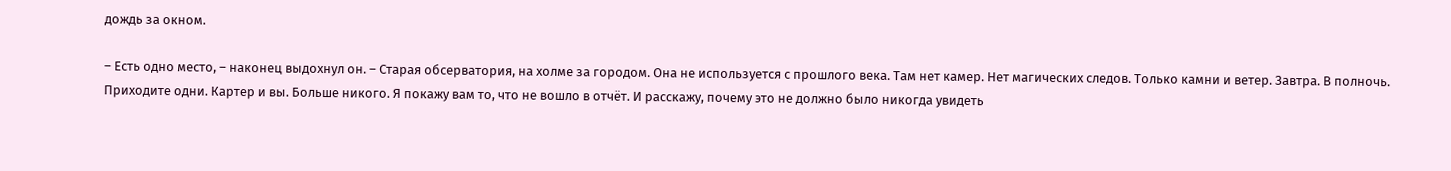дождь за окном.

– Есть одно место, – наконец выдохнул он. – Старая обсерватория, на холме за городом. Она не используется с прошлого века. Там нет камер. Нет магических следов. Только камни и ветер. Завтра. В полночь. Приходите одни. Картер и вы. Больше никого. Я покажу вам то, что не вошло в отчёт. И расскажу, почему это не должно было никогда увидеть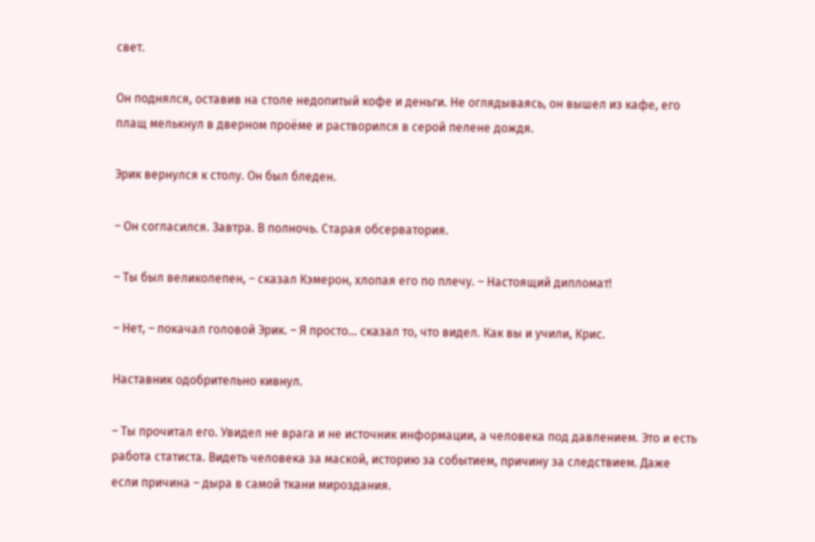свет.

Он поднялся, оставив на столе недопитый кофе и деньги. Не оглядываясь, он вышел из кафе, его плащ мелькнул в дверном проёме и растворился в серой пелене дождя.

Эрик вернулся к столу. Он был бледен.

– Он согласился. Завтра. В полночь. Старая обсерватория.

– Ты был великолепен, – сказал Кэмерон, хлопая его по плечу. – Настоящий дипломат!

– Нет, – покачал головой Эрик. – Я просто… сказал то, что видел. Как вы и учили, Крис.

Наставник одобрительно кивнул.

– Ты прочитал его. Увидел не врага и не источник информации, а человека под давлением. Это и есть работа статиста. Видеть человека за маской, историю за событием, причину за следствием. Даже если причина – дыра в самой ткани мироздания.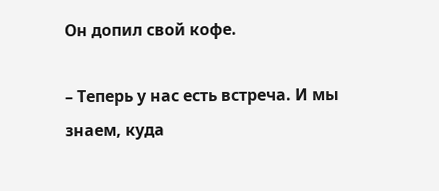Он допил свой кофе.

– Теперь у нас есть встреча. И мы знаем, куда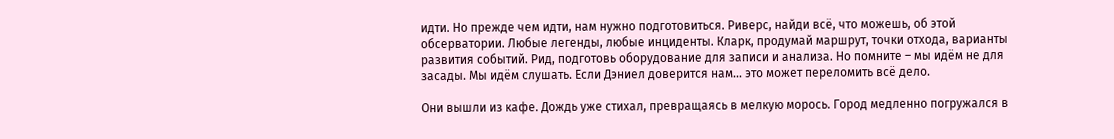идти. Но прежде чем идти, нам нужно подготовиться. Риверс, найди всё, что можешь, об этой обсерватории. Любые легенды, любые инциденты. Кларк, продумай маршрут, точки отхода, варианты развития событий. Рид, подготовь оборудование для записи и анализа. Но помните – мы идём не для засады. Мы идём слушать. Если Дэниел доверится нам… это может переломить всё дело.

Они вышли из кафе. Дождь уже стихал, превращаясь в мелкую морось. Город медленно погружался в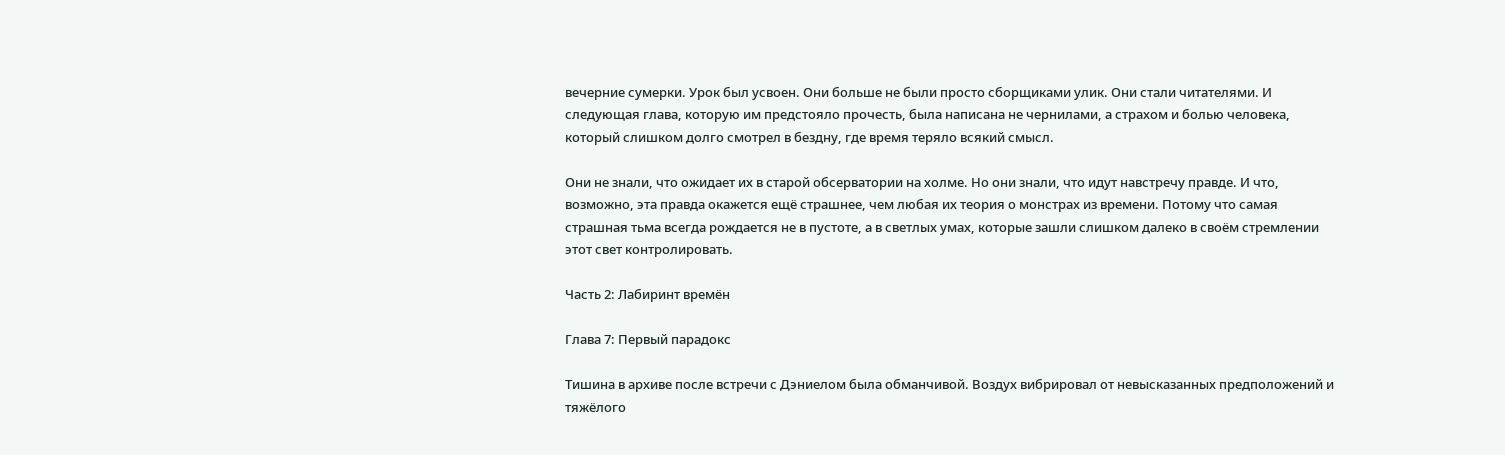вечерние сумерки. Урок был усвоен. Они больше не были просто сборщиками улик. Они стали читателями. И следующая глава, которую им предстояло прочесть, была написана не чернилами, а страхом и болью человека, который слишком долго смотрел в бездну, где время теряло всякий смысл.

Они не знали, что ожидает их в старой обсерватории на холме. Но они знали, что идут навстречу правде. И что, возможно, эта правда окажется ещё страшнее, чем любая их теория о монстрах из времени. Потому что самая страшная тьма всегда рождается не в пустоте, а в светлых умах, которые зашли слишком далеко в своём стремлении этот свет контролировать.

Часть 2: Лабиринт времён

Глава 7: Первый парадокс

Тишина в архиве после встречи с Дэниелом была обманчивой. Воздух вибрировал от невысказанных предположений и тяжёлого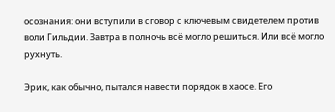осознания: они вступили в сговор с ключевым свидетелем против воли Гильдии. Завтра в полночь всё могло решиться. Или всё могло рухнуть.

Эрик, как обычно, пытался навести порядок в хаосе. Его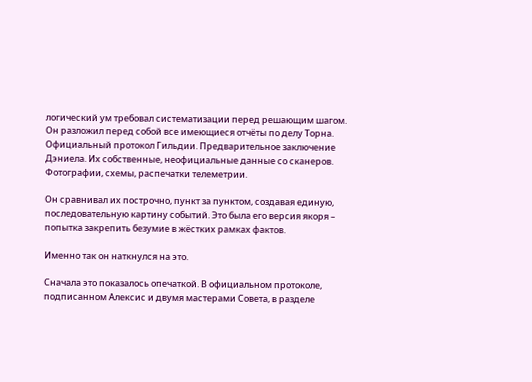логический ум требовал систематизации перед решающим шагом. Он разложил перед собой все имеющиеся отчёты по делу Торна. Официальный протокол Гильдии. Предварительное заключение Дэниела. Их собственные, неофициальные данные со сканеров. Фотографии, схемы, распечатки телеметрии.

Он сравнивал их построчно, пункт за пунктом, создавая единую, последовательную картину событий. Это была его версия якоря – попытка закрепить безумие в жёстких рамках фактов.

Именно так он наткнулся на это.

Сначала это показалось опечаткой. В официальном протоколе, подписанном Алексис и двумя мастерами Совета, в разделе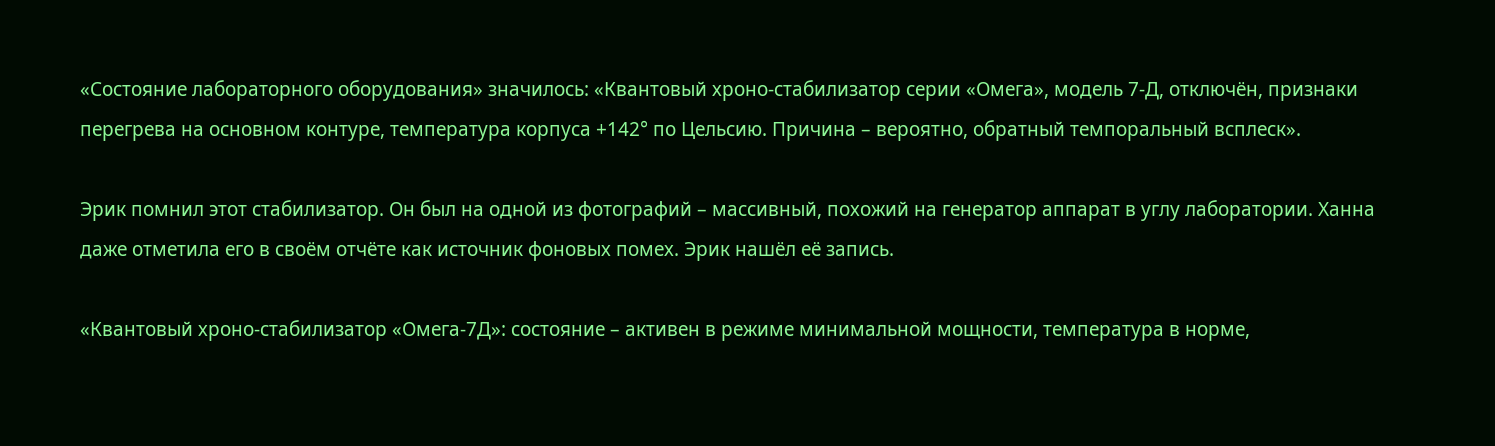«Состояние лабораторного оборудования» значилось: «Квантовый хроно-стабилизатор серии «Омега», модель 7-Д, отключён, признаки перегрева на основном контуре, температура корпуса +142° по Цельсию. Причина – вероятно, обратный темпоральный всплеск».

Эрик помнил этот стабилизатор. Он был на одной из фотографий – массивный, похожий на генератор аппарат в углу лаборатории. Ханна даже отметила его в своём отчёте как источник фоновых помех. Эрик нашёл её запись.

«Квантовый хроно-стабилизатор «Омега-7Д»: состояние – активен в режиме минимальной мощности, температура в норме,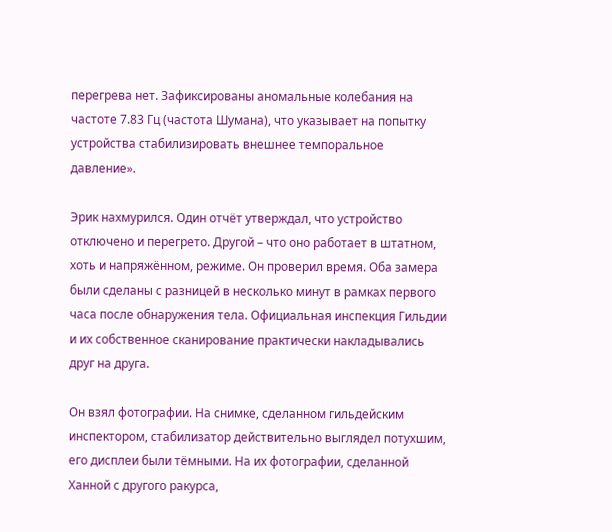перегрева нет. Зафиксированы аномальные колебания на частоте 7.83 Гц (частота Шумана), что указывает на попытку устройства стабилизировать внешнее темпоральное давление».

Эрик нахмурился. Один отчёт утверждал, что устройство отключено и перегрето. Другой – что оно работает в штатном, хоть и напряжённом, режиме. Он проверил время. Оба замера были сделаны с разницей в несколько минут в рамках первого часа после обнаружения тела. Официальная инспекция Гильдии и их собственное сканирование практически накладывались друг на друга.

Он взял фотографии. На снимке, сделанном гильдейским инспектором, стабилизатор действительно выглядел потухшим, его дисплеи были тёмными. На их фотографии, сделанной Ханной с другого ракурса,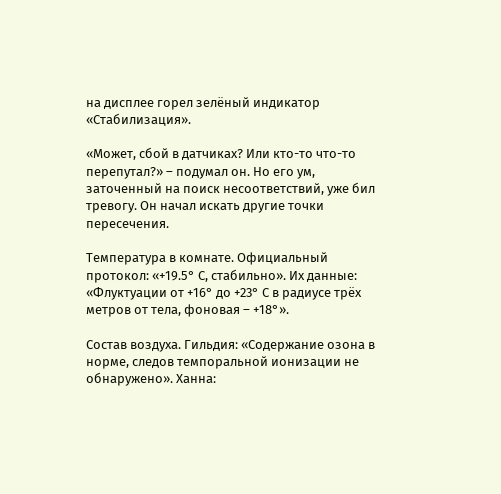на дисплее горел зелёный индикатор «Стабилизация».

«Может, сбой в датчиках? Или кто-то что-то перепутал?» – подумал он. Но его ум, заточенный на поиск несоответствий, уже бил тревогу. Он начал искать другие точки пересечения.

Температура в комнате. Официальный протокол: «+19.5° C, стабильно». Их данные: «Флуктуации от +16° до +23° C в радиусе трёх метров от тела, фоновая – +18°».

Состав воздуха. Гильдия: «Содержание озона в норме, следов темпоральной ионизации не обнаружено». Ханна: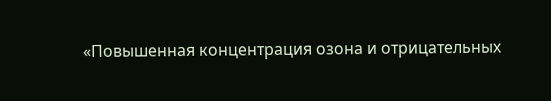«Повышенная концентрация озона и отрицательных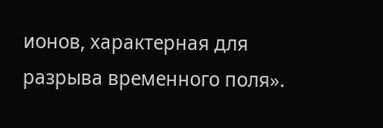ионов, характерная для разрыва временного поля».